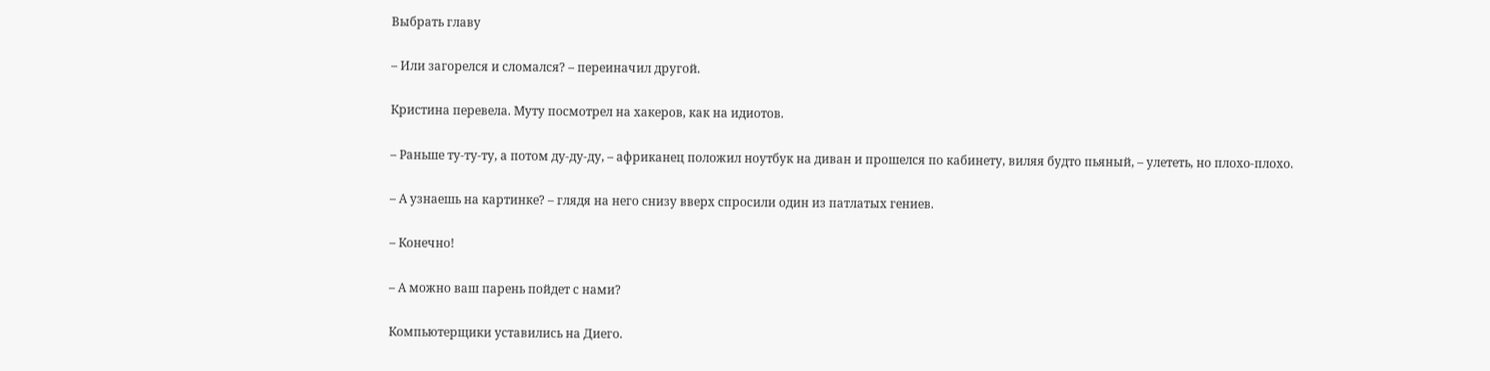Выбрать главу

– Или загорелся и сломался? – переиначил другой.

Кристина перевела. Муту посмотрел на хакеров, как на идиотов.

– Раньше ту-ту-ту, а потом ду-ду-ду, – африканец положил ноутбук на диван и прошелся по кабинету, виляя будто пьяный, – улететь, но плохо-плохо.

– А узнаешь на картинке? – глядя на него снизу вверх спросили один из патлатых гениев.

– Конечно!

– А можно ваш парень пойдет с нами?

Компьютерщики уставились на Диего.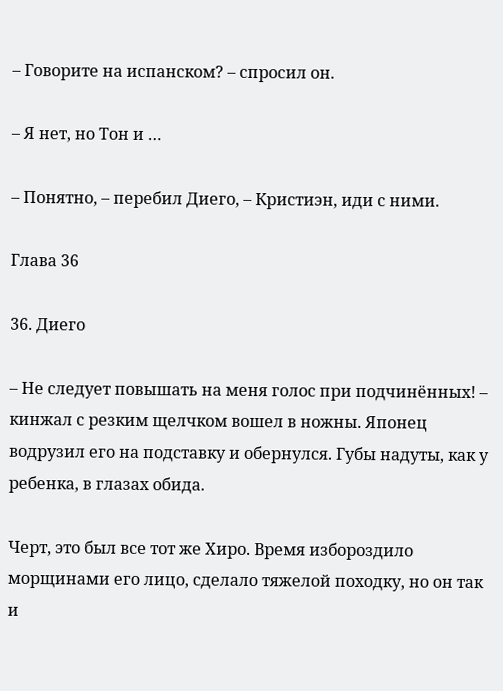– Говорите на испанском? – спросил он.

– Я нет, но Тон и …

– Понятно, – перебил Диего, – Кристиэн, иди с ними.

Глава 36

36. Диего

– Не следует повышать на меня голос при подчинённых! – кинжал с резким щелчком вошел в ножны. Японец водрузил его на подставку и обернулся. Губы надуты, как у ребенка, в глазах обида.

Черт, это был все тот же Хиро. Время избороздило морщинами его лицо, сделало тяжелой походку, но он так и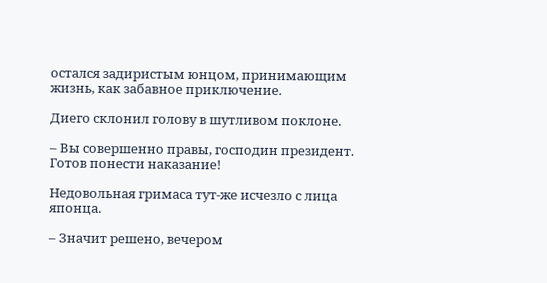остался задиристым юнцом, принимающим жизнь, как забавное приключение.

Диего склонил голову в шутливом поклоне.

– Вы совершенно правы, господин президент. Готов понести наказание!

Недовольная гримаса тут-же исчезло с лица японца.

– Значит решено, вечером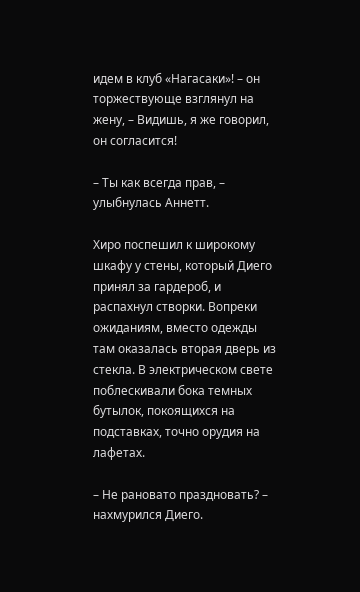идем в клуб «Нагасаки»! – он торжествующе взглянул на жену, – Видишь, я же говорил, он согласится!

– Ты как всегда прав, – улыбнулась Аннетт.

Хиро поспешил к широкому шкафу у стены, который Диего принял за гардероб, и распахнул створки. Вопреки ожиданиям, вместо одежды там оказалась вторая дверь из стекла. В электрическом свете поблескивали бока темных бутылок, покоящихся на подставках, точно орудия на лафетах.

– Не рановато праздновать? – нахмурился Диего.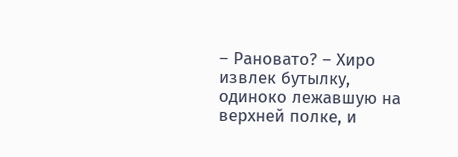– Рановато? – Хиро извлек бутылку, одиноко лежавшую на верхней полке, и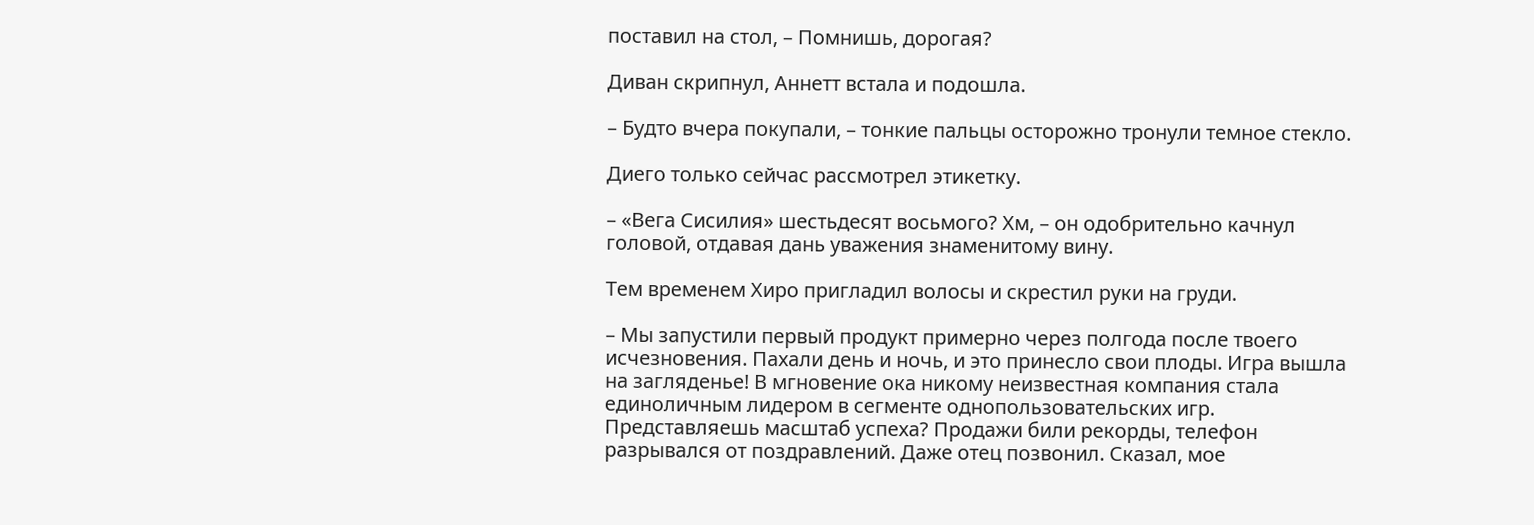поставил на стол, – Помнишь, дорогая?

Диван скрипнул, Аннетт встала и подошла.

– Будто вчера покупали, – тонкие пальцы осторожно тронули темное стекло.

Диего только сейчас рассмотрел этикетку.

– «Вега Сисилия» шестьдесят восьмого? Хм, – он одобрительно качнул головой, отдавая дань уважения знаменитому вину.

Тем временем Хиро пригладил волосы и скрестил руки на груди.

– Мы запустили первый продукт примерно через полгода после твоего исчезновения. Пахали день и ночь, и это принесло свои плоды. Игра вышла на загляденье! В мгновение ока никому неизвестная компания стала единоличным лидером в сегменте однопользовательских игр. Представляешь масштаб успеха? Продажи били рекорды, телефон разрывался от поздравлений. Даже отец позвонил. Сказал, мое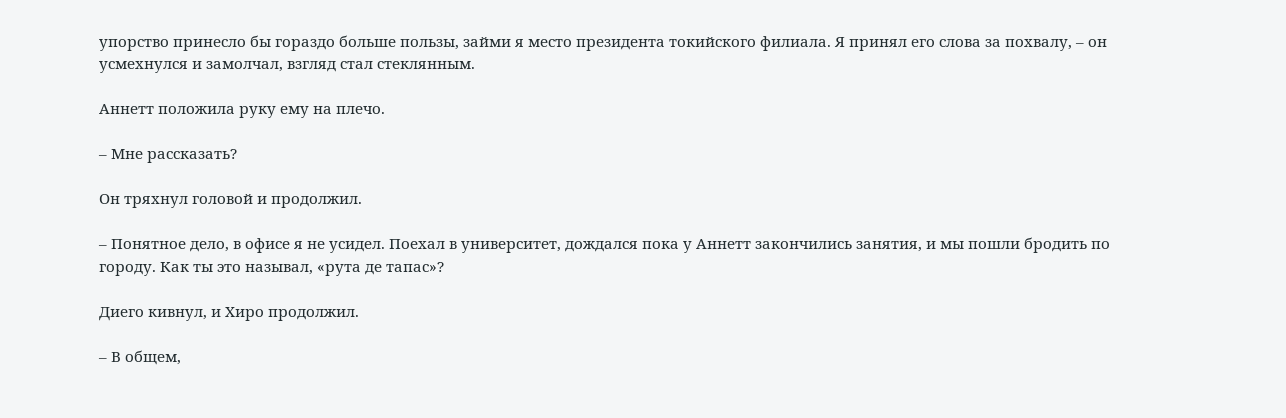упорство принесло бы гораздо больше пользы, займи я место президента токийского филиала. Я принял его слова за похвалу, – он усмехнулся и замолчал, взгляд стал стеклянным.

Аннетт положила руку ему на плечо.

– Мне рассказать?

Он тряхнул головой и продолжил.

– Понятное дело, в офисе я не усидел. Поехал в университет, дождался пока у Аннетт закончились занятия, и мы пошли бродить по городу. Как ты это называл, «рута де тапас»?

Диего кивнул, и Хиро продолжил.

– В общем,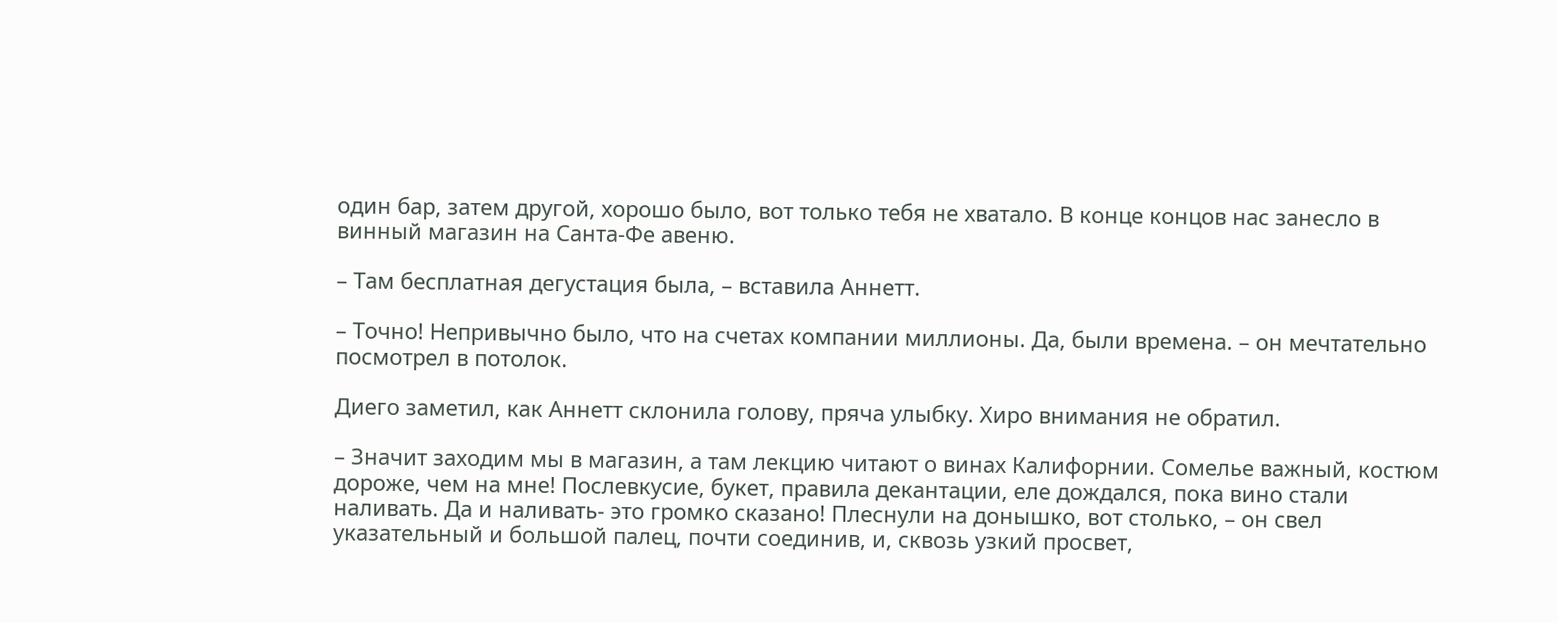один бар, затем другой, хорошо было, вот только тебя не хватало. В конце концов нас занесло в винный магазин на Санта-Фе авеню.

– Там бесплатная дегустация была, – вставила Аннетт.

– Точно! Непривычно было, что на счетах компании миллионы. Да, были времена. – он мечтательно посмотрел в потолок.

Диего заметил, как Аннетт склонила голову, пряча улыбку. Хиро внимания не обратил.

– Значит заходим мы в магазин, а там лекцию читают о винах Калифорнии. Сомелье важный, костюм дороже, чем на мне! Послевкусие, букет, правила декантации, еле дождался, пока вино стали наливать. Да и наливать- это громко сказано! Плеснули на донышко, вот столько, – он свел указательный и большой палец, почти соединив, и, сквозь узкий просвет,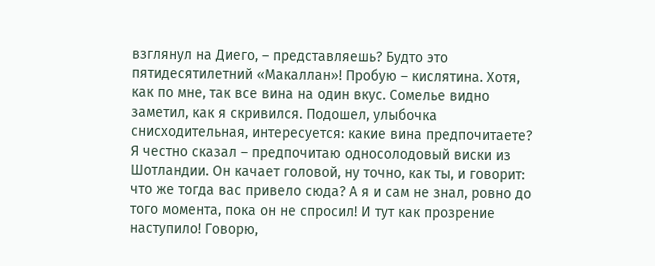взглянул на Диего, – представляешь? Будто это пятидесятилетний «Макаллан»! Пробую – кислятина. Хотя, как по мне, так все вина на один вкус. Сомелье видно заметил, как я скривился. Подошел, улыбочка снисходительная, интересуется: какие вина предпочитаете? Я честно сказал – предпочитаю односолодовый виски из Шотландии. Он качает головой, ну точно, как ты, и говорит: что же тогда вас привело сюда? А я и сам не знал, ровно до того момента, пока он не спросил! И тут как прозрение наступило! Говорю,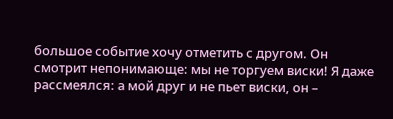большое событие хочу отметить с другом. Он смотрит непонимающе: мы не торгуем виски! Я даже рассмеялся: а мой друг и не пьет виски, он –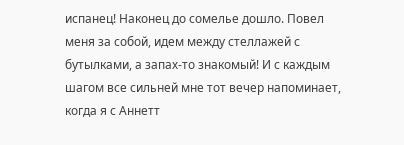испанец! Наконец до сомелье дошло. Повел меня за собой, идем между стеллажей с бутылками, а запах-то знакомый! И с каждым шагом все сильней мне тот вечер напоминает, когда я с Аннетт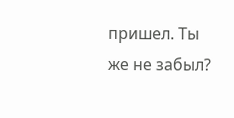пришел. Ты же не забыл?